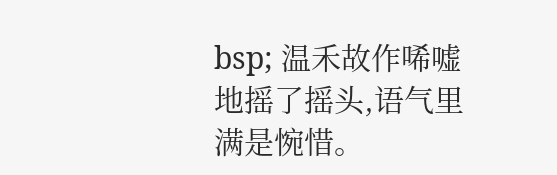bsp; 温禾故作唏嘘地摇了摇头,语气里满是惋惜。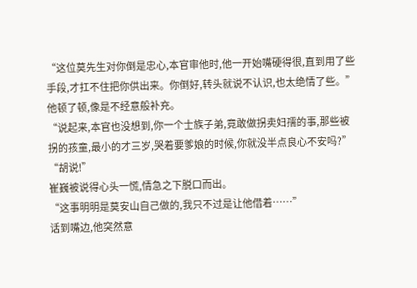“这位莫先生对你倒是忠心,本官审他时,他一开始嘴硬得很,直到用了些手段,才扛不住把你供出来。你倒好,转头就说不认识,也太绝情了些。”
他顿了顿,像是不经意般补充。
“说起来,本官也没想到,你一个士族子弟,竟敢做拐卖妇孺的事,那些被拐的孩童,最小的才三岁,哭着要爹娘的时候,你就没半点良心不安吗?”
“胡说!”
崔巍被说得心头一慌,情急之下脱口而出。
“这事明明是莫安山自己做的,我只不过是让他借着……”
话到嘴边,他突然意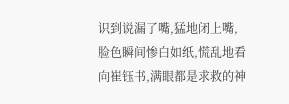识到说漏了嘴,猛地闭上嘴,脸色瞬间惨白如纸,慌乱地看向崔钰书,满眼都是求救的神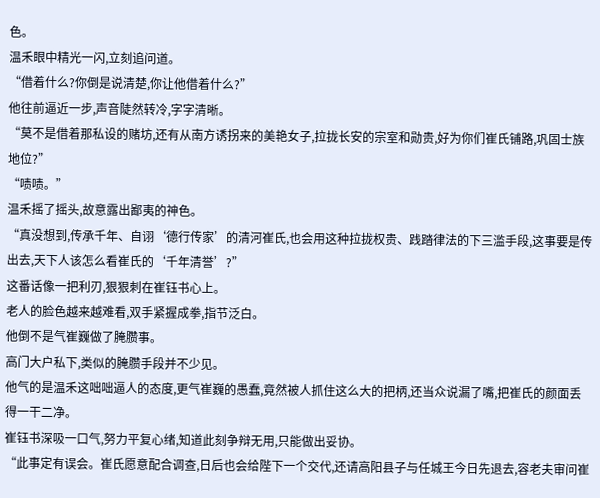色。
温禾眼中精光一闪,立刻追问道。
“借着什么?你倒是说清楚,你让他借着什么?”
他往前逼近一步,声音陡然转冷,字字清晰。
“莫不是借着那私设的赌坊,还有从南方诱拐来的美艳女子,拉拢长安的宗室和勋贵,好为你们崔氏铺路,巩固士族地位?”
“啧啧。”
温禾摇了摇头,故意露出鄙夷的神色。
“真没想到,传承千年、自诩‘德行传家’的清河崔氏,也会用这种拉拢权贵、践踏律法的下三滥手段,这事要是传出去,天下人该怎么看崔氏的‘千年清誉’?”
这番话像一把利刃,狠狠刺在崔钰书心上。
老人的脸色越来越难看,双手紧握成拳,指节泛白。
他倒不是气崔巍做了腌臜事。
高门大户私下,类似的腌臜手段并不少见。
他气的是温禾这咄咄逼人的态度,更气崔巍的愚蠢,竟然被人抓住这么大的把柄,还当众说漏了嘴,把崔氏的颜面丢得一干二净。
崔钰书深吸一口气,努力平复心绪,知道此刻争辩无用,只能做出妥协。
“此事定有误会。崔氏愿意配合调查,日后也会给陛下一个交代,还请高阳县子与任城王今日先退去,容老夫审问崔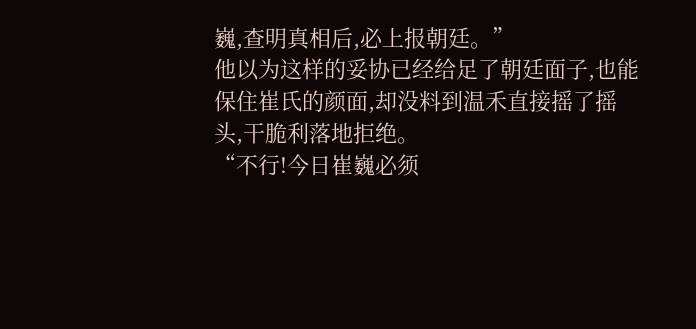巍,查明真相后,必上报朝廷。”
他以为这样的妥协已经给足了朝廷面子,也能保住崔氏的颜面,却没料到温禾直接摇了摇头,干脆利落地拒绝。
“不行!今日崔巍必须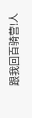跟我回百骑营!人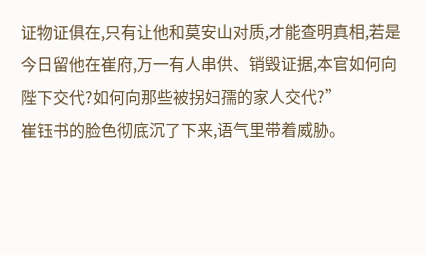证物证俱在,只有让他和莫安山对质,才能查明真相,若是今日留他在崔府,万一有人串供、销毁证据,本官如何向陛下交代?如何向那些被拐妇孺的家人交代?”
崔钰书的脸色彻底沉了下来,语气里带着威胁。